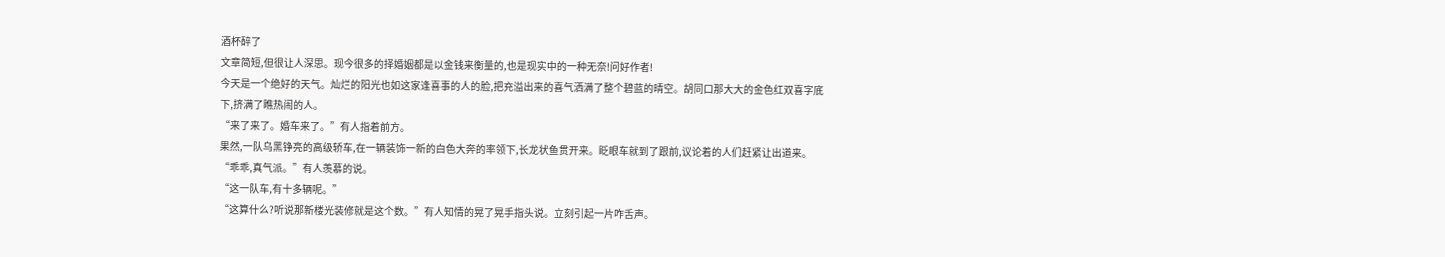酒杯醉了
文章简短,但很让人深思。现今很多的择婚姻都是以金钱来衡量的,也是现实中的一种无奈!问好作者!
今天是一个绝好的天气。灿烂的阳光也如这家逢喜事的人的脸,把充溢出来的喜气洒满了整个碧蓝的晴空。胡同口那大大的金色红双喜字底下,挤满了瞧热闹的人。
“来了来了。婚车来了。”有人指着前方。
果然,一队乌黑铮亮的高级轿车,在一辆装饰一新的白色大奔的率领下,长龙状鱼贯开来。眨眼车就到了跟前,议论着的人们赶紧让出道来。
“乖乖,真气派。”有人羡慕的说。
“这一队车,有十多辆呢。”
“这算什么?听说那新楼光装修就是这个数。”有人知情的晃了晃手指头说。立刻引起一片咋舌声。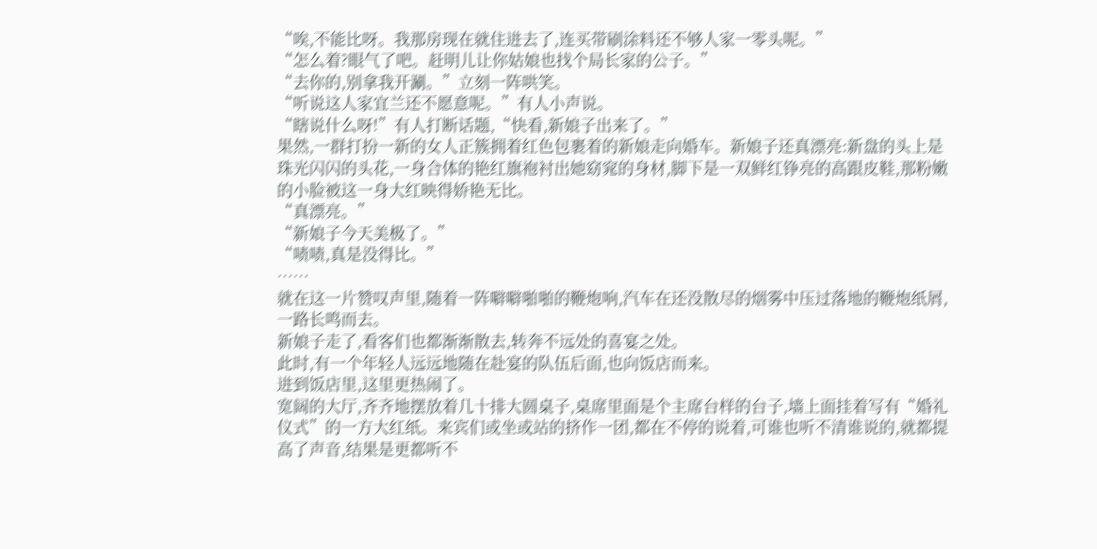“唉,不能比呀。我那房现在就住进去了,连买带刷涂料还不够人家一零头呢。”
“怎么着?眼气了吧。赶明儿让你姑娘也找个局长家的公子。”
“去你的,别拿我开涮。”立刻一阵哄笑。
“听说这人家宜兰还不愿意呢。”有人小声说。
“瞎说什么呀!”有人打断话题,“快看,新娘子出来了。”
果然,一群打扮一新的女人正簇拥着红色包裹着的新娘走向婚车。新娘子还真漂亮:新盘的头上是珠光闪闪的头花,一身合体的艳红旗袍衬出她窈窕的身材,脚下是一双鲜红铮亮的高跟皮鞋,那粉嫩的小脸被这一身大红映得娇艳无比。
“真漂亮。”
“新娘子今天美极了。”
“啧啧,真是没得比。”
……
就在这一片赞叹声里,随着一阵噼噼啪啪的鞭炮响,汽车在还没散尽的烟雾中压过落地的鞭炮纸屑,一路长鸣而去。
新娘子走了,看客们也都渐渐散去,转奔不远处的喜宴之处。
此时,有一个年轻人远远地随在赴宴的队伍后面,也向饭店而来。
进到饭店里,这里更热闹了。
宽阔的大厅,齐齐地摆放着几十排大圆桌子,桌席里面是个主席台样的台子,墙上面挂着写有“婚礼仪式”的一方大红纸。来宾们或坐或站的挤作一团,都在不停的说着,可谁也听不清谁说的,就都提高了声音,结果是更都听不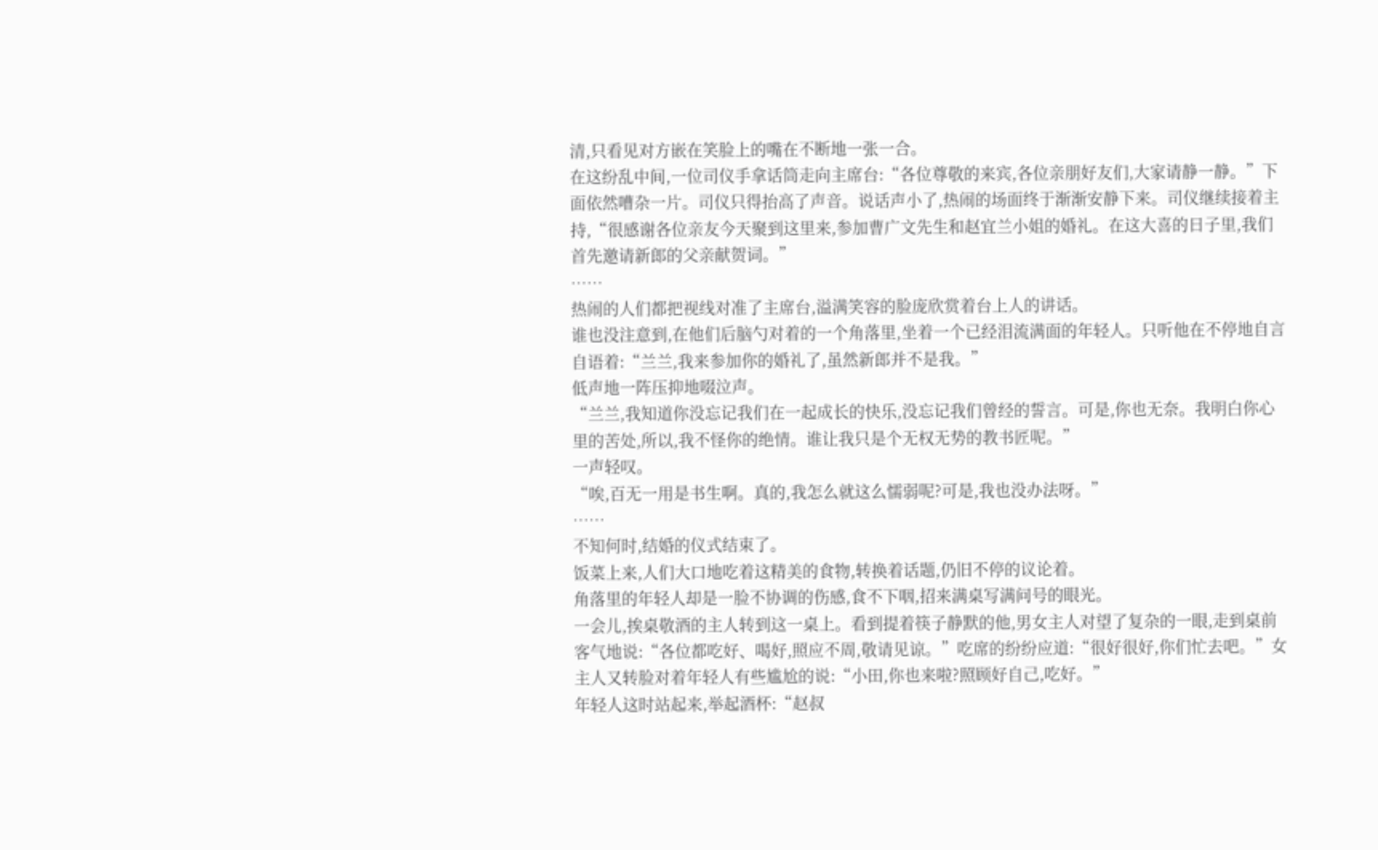清,只看见对方嵌在笑脸上的嘴在不断地一张一合。
在这纷乱中间,一位司仪手拿话筒走向主席台:“各位尊敬的来宾,各位亲朋好友们,大家请静一静。”下面依然嘈杂一片。司仪只得抬高了声音。说话声小了,热闹的场面终于渐渐安静下来。司仪继续接着主持,“很感谢各位亲友今天聚到这里来,参加曹广文先生和赵宜兰小姐的婚礼。在这大喜的日子里,我们首先邀请新郎的父亲献贺词。”
……
热闹的人们都把视线对准了主席台,溢满笑容的脸庞欣赏着台上人的讲话。
谁也没注意到,在他们后脑勺对着的一个角落里,坐着一个已经泪流满面的年轻人。只听他在不停地自言自语着:“兰兰,我来参加你的婚礼了,虽然新郎并不是我。”
低声地一阵压抑地啜泣声。
“兰兰,我知道你没忘记我们在一起成长的快乐,没忘记我们曾经的誓言。可是,你也无奈。我明白你心里的苦处,所以,我不怪你的绝情。谁让我只是个无权无势的教书匠呢。”
一声轻叹。
“唉,百无一用是书生啊。真的,我怎么就这么懦弱呢?可是,我也没办法呀。”
……
不知何时,结婚的仪式结束了。
饭菜上来,人们大口地吃着这精美的食物,转换着话题,仍旧不停的议论着。
角落里的年轻人却是一脸不协调的伤感,食不下咽,招来满桌写满问号的眼光。
一会儿,挨桌敬酒的主人转到这一桌上。看到提着筷子静默的他,男女主人对望了复杂的一眼,走到桌前客气地说:“各位都吃好、喝好,照应不周,敬请见谅。”吃席的纷纷应道:“很好很好,你们忙去吧。”女主人又转脸对着年轻人有些尴尬的说:“小田,你也来啦?照顾好自己,吃好。”
年轻人这时站起来,举起酒杯:“赵叔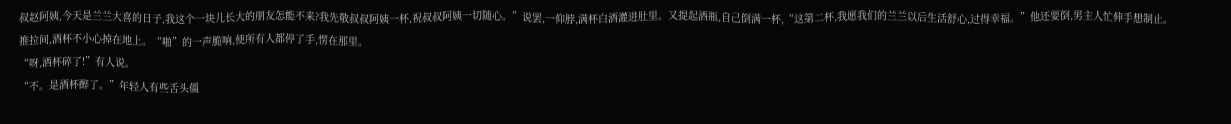叔赵阿姨,今天是兰兰大喜的日子,我这个一块儿长大的朋友怎能不来?我先敬叔叔阿姨一杯,祝叔叔阿姨一切随心。”说罢,一仰脖,满杯白酒灌进肚里。又提起酒瓶,自己倒满一杯,“这第二杯,我愿我们的兰兰以后生活舒心,过得幸福。”他还要倒,男主人忙伸手想制止。
推拉间,酒杯不小心掉在地上。“啪”的一声脆响,使所有人都停了手,愣在那里。
“呀,酒杯碎了!”有人说。
“不。是酒杯醉了。”年轻人有些舌头僵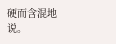硬而含混地说。